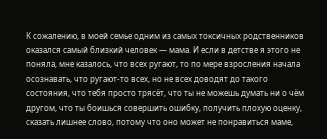К сожалению, в моей семье одним из самых токсичных родственников оказался самый близкий человек — мама. И если в детстве я этого не поняла, мне казалось, что всех ругают, то по мере взросления начала осознавать, что ругают‑то всех, но не всех доводят до такого состояния, что тебя просто трясёт, что ты не можешь думать ни о чём другом, что ты боишься совершить ошибку, получить плохую оценку, сказать лишнее слово, потому что оно может не понравиться маме,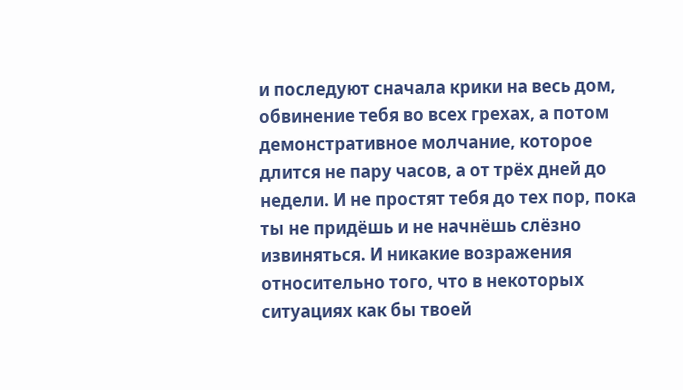и последуют сначала крики на весь дом, обвинение тебя во всех грехах, а потом демонстративное молчание, которое длится не пару часов, а от трёх дней до недели. И не простят тебя до тех пор, пока ты не придёшь и не начнёшь слёзно извиняться. И никакие возражения относительно того, что в некоторых ситуациях как бы твоей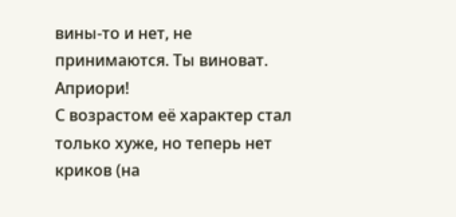вины‑то и нет, не принимаются. Ты виноват. Априори!
С возрастом её характер стал только хуже, но теперь нет криков (на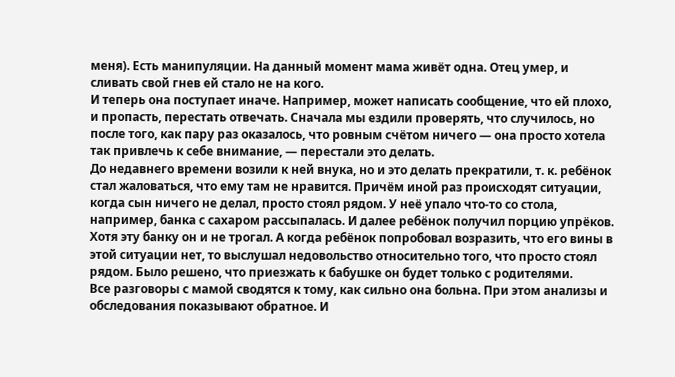меня). Есть манипуляции. На данный момент мама живёт одна. Отец умер, и сливать свой гнев ей стало не на кого.
И теперь она поступает иначе. Например, может написать сообщение, что ей плохо, и пропасть, перестать отвечать. Сначала мы ездили проверять, что случилось, но после того, как пару раз оказалось, что ровным счётом ничего — она просто хотела так привлечь к себе внимание, — перестали это делать.
До недавнего времени возили к ней внука, но и это делать прекратили, т. к. ребёнок стал жаловаться, что ему там не нравится. Причём иной раз происходят ситуации, когда сын ничего не делал, просто стоял рядом. У неё упало что‑то со стола, например, банка с сахаром рассыпалась. И далее ребёнок получил порцию упрёков. Хотя эту банку он и не трогал. А когда ребёнок попробовал возразить, что его вины в этой ситуации нет, то выслушал недовольство относительно того, что просто стоял рядом. Было решено, что приезжать к бабушке он будет только с родителями.
Все разговоры с мамой сводятся к тому, как сильно она больна. При этом анализы и обследования показывают обратное. И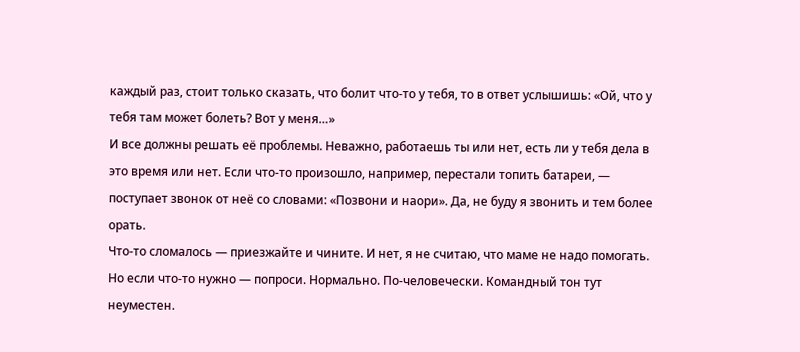каждый раз, стоит только сказать, что болит что‑то у тебя, то в ответ услышишь: «Ой, что у тебя там может болеть? Вот у меня…»
И все должны решать её проблемы. Неважно, работаешь ты или нет, есть ли у тебя дела в это время или нет. Если что‑то произошло, например, перестали топить батареи, — поступает звонок от неё со словами: «Позвони и наори». Да, не буду я звонить и тем более орать.
Что‑то сломалось — приезжайте и чините. И нет, я не считаю, что маме не надо помогать. Но если что‑то нужно — попроси. Нормально. По‑человечески. Командный тон тут неуместен.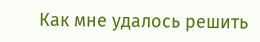Как мне удалось решить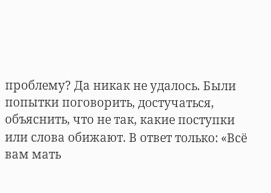проблему? Да никак не удалось. Были попытки поговорить, достучаться, объяснить, что не так, какие поступки или слова обижают. В ответ только: «Всё вам мать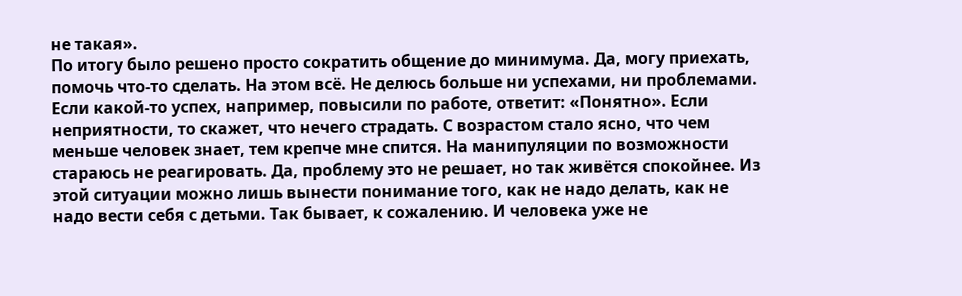не такая».
По итогу было решено просто сократить общение до минимума. Да, могу приехать, помочь что‑то сделать. На этом всё. Не делюсь больше ни успехами, ни проблемами. Если какой‑то успех, например, повысили по работе, ответит: «Понятно». Если неприятности, то скажет, что нечего страдать. С возрастом стало ясно, что чем меньше человек знает, тем крепче мне спится. На манипуляции по возможности стараюсь не реагировать. Да, проблему это не решает, но так живётся спокойнее. Из этой ситуации можно лишь вынести понимание того, как не надо делать, как не надо вести себя с детьми. Так бывает, к сожалению. И человека уже не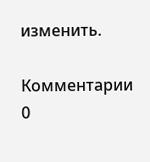изменить.

Комментарии 0